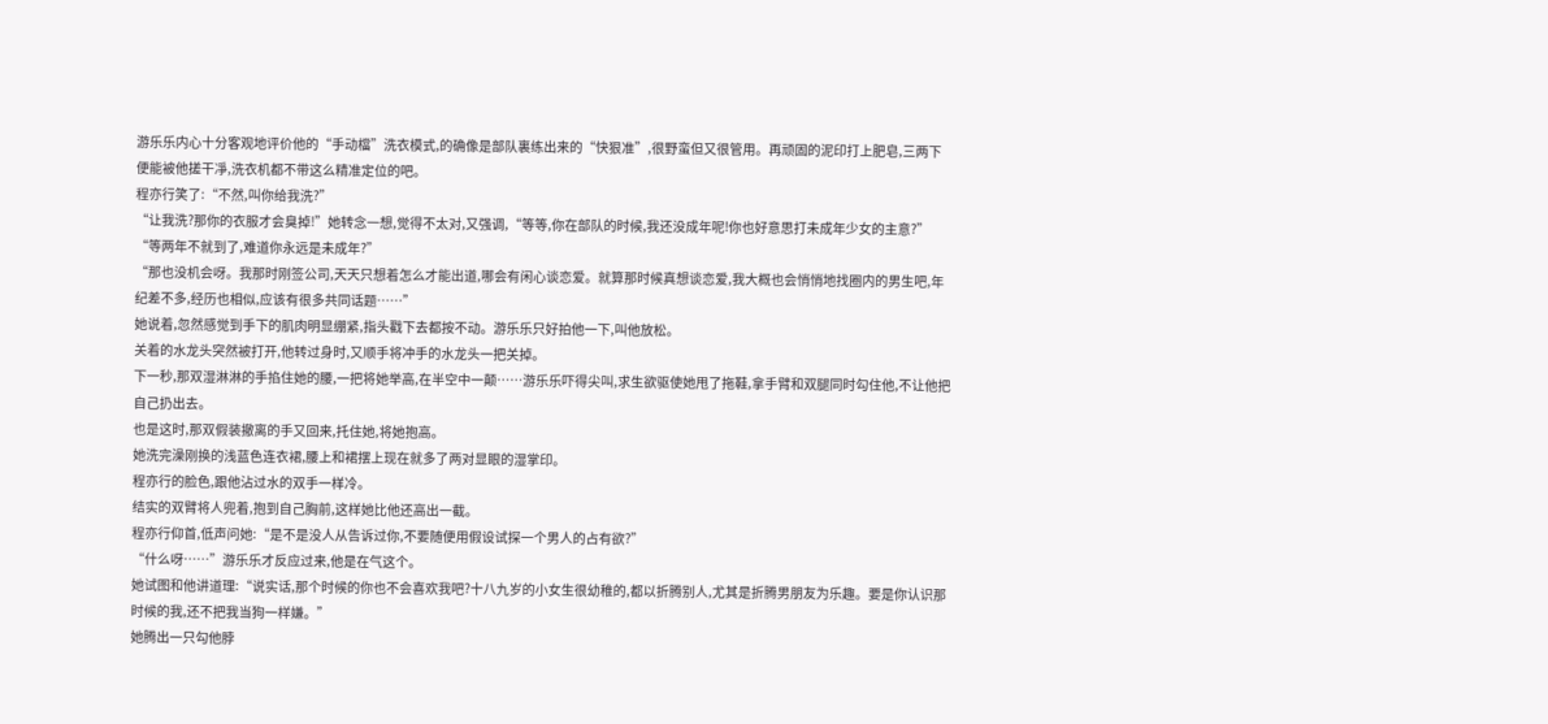游乐乐内心十分客观地评价他的“手动檔”洗衣模式,的确像是部队裏练出来的“快狠准”,很野蛮但又很管用。再顽固的泥印打上肥皂,三两下便能被他搓干凈,洗衣机都不带这么精准定位的吧。
程亦行笑了:“不然,叫你给我洗?”
“让我洗?那你的衣服才会臭掉!”她转念一想,觉得不太对,又强调,“等等,你在部队的时候,我还没成年呢!你也好意思打未成年少女的主意?”
“等两年不就到了,难道你永远是未成年?”
“那也没机会呀。我那时刚签公司,天天只想着怎么才能出道,哪会有闲心谈恋爱。就算那时候真想谈恋爱,我大概也会悄悄地找圈内的男生吧,年纪差不多,经历也相似,应该有很多共同话题……”
她说着,忽然感觉到手下的肌肉明显绷紧,指头戳下去都按不动。游乐乐只好拍他一下,叫他放松。
关着的水龙头突然被打开,他转过身时,又顺手将冲手的水龙头一把关掉。
下一秒,那双湿淋淋的手掐住她的腰,一把将她举高,在半空中一颠……游乐乐吓得尖叫,求生欲驱使她甩了拖鞋,拿手臂和双腿同时勾住他,不让他把自己扔出去。
也是这时,那双假装撤离的手又回来,托住她,将她抱高。
她洗完澡刚换的浅蓝色连衣裙,腰上和裙摆上现在就多了两对显眼的湿掌印。
程亦行的脸色,跟他沾过水的双手一样冷。
结实的双臂将人兜着,抱到自己胸前,这样她比他还高出一截。
程亦行仰首,低声问她:“是不是没人从告诉过你,不要随便用假设试探一个男人的占有欲?”
“什么呀……”游乐乐才反应过来,他是在气这个。
她试图和他讲道理:“说实话,那个时候的你也不会喜欢我吧?十八九岁的小女生很幼稚的,都以折腾别人,尤其是折腾男朋友为乐趣。要是你认识那时候的我,还不把我当狗一样嫌。”
她腾出一只勾他脖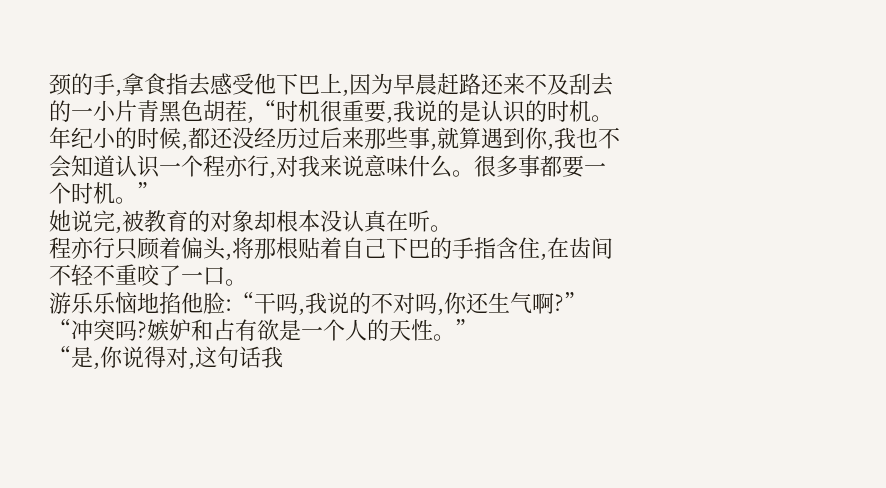颈的手,拿食指去感受他下巴上,因为早晨赶路还来不及刮去的一小片青黑色胡茬,“时机很重要,我说的是认识的时机。年纪小的时候,都还没经历过后来那些事,就算遇到你,我也不会知道认识一个程亦行,对我来说意味什么。很多事都要一个时机。”
她说完,被教育的对象却根本没认真在听。
程亦行只顾着偏头,将那根贴着自己下巴的手指含住,在齿间不轻不重咬了一口。
游乐乐恼地掐他脸:“干吗,我说的不对吗,你还生气啊?”
“冲突吗?嫉妒和占有欲是一个人的天性。”
“是,你说得对,这句话我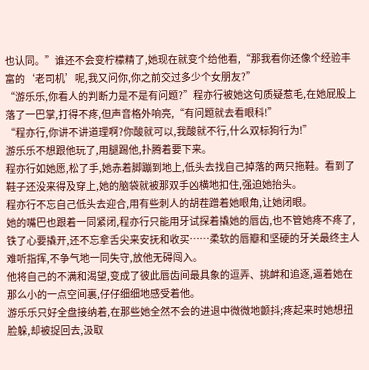也认同。”谁还不会变柠檬精了,她现在就变个给他看,“那我看你还像个经验丰富的‘老司机’呢,我又问你,你之前交过多少个女朋友?”
“游乐乐,你看人的判断力是不是有问题?”程亦行被她这句质疑惹毛,在她屁股上落了一巴掌,打得不疼,但声音格外响亮,“有问题就去看眼科!”
“程亦行,你讲不讲道理啊?你酸就可以,我酸就不行,什么双标狗行为!”
游乐乐不想跟他玩了,用腿踢他,扑腾着要下来。
程亦行如她愿,松了手,她赤着脚蹦到地上,低头去找自己掉落的两只拖鞋。看到了鞋子还没来得及穿上,她的脑袋就被那双手凶横地扣住,强迫她抬头。
程亦行不忘自己低头去迎合,用有些刺人的胡茬蹭着她眼角,让她闭眼。
她的嘴巴也跟着一同紧闭,程亦行只能用牙试探着撬她的唇齿,也不管她疼不疼了,铁了心要撬开,还不忘拿舌尖来安抚和收买……柔软的唇瓣和坚硬的牙关最终主人难听指挥,不争气地一同失守,放他无碍闯入。
他将自己的不满和渴望,变成了彼此唇齿间最具象的逗弄、挑衅和追逐,逼着她在那么小的一点空间裏,仔仔细细地感受着他。
游乐乐只好全盘接纳着,在那些她全然不会的进退中微微地颤抖;疼起来时她想扭脸躲,却被捉回去,汲取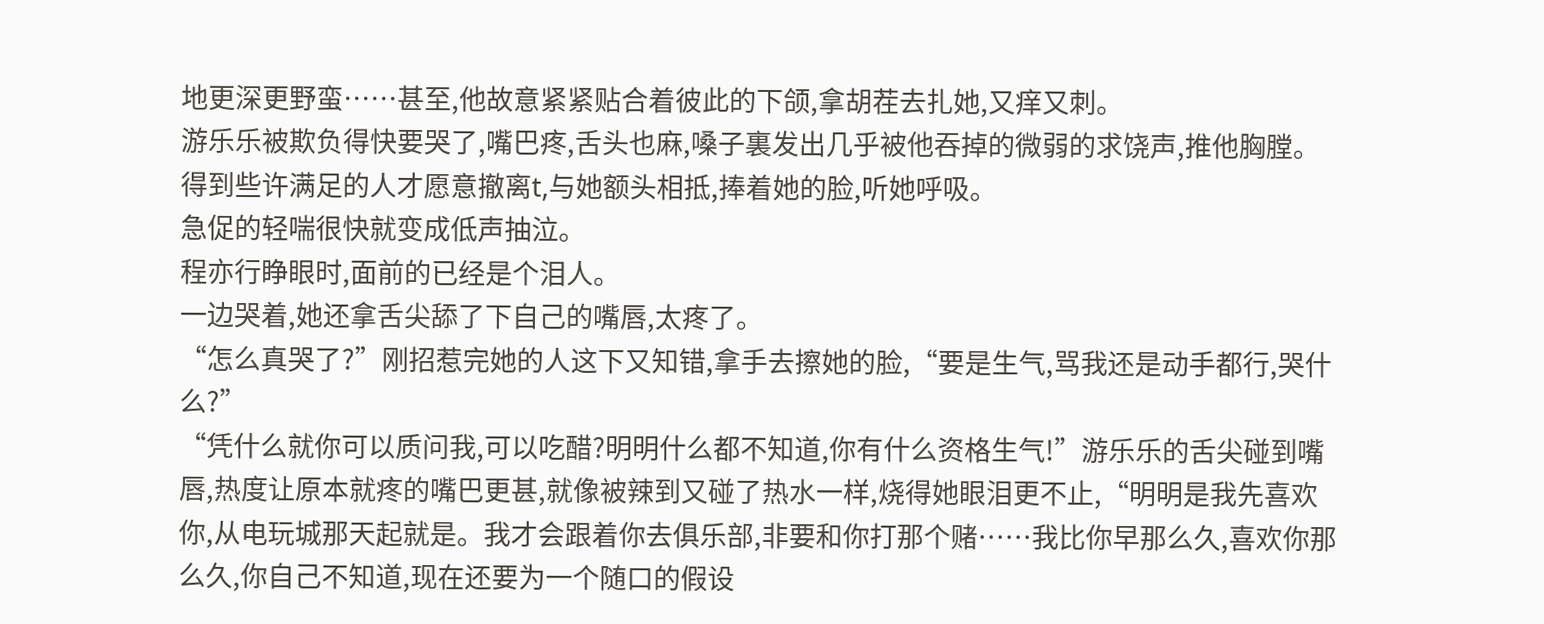地更深更野蛮……甚至,他故意紧紧贴合着彼此的下颌,拿胡茬去扎她,又痒又刺。
游乐乐被欺负得快要哭了,嘴巴疼,舌头也麻,嗓子裏发出几乎被他吞掉的微弱的求饶声,推他胸膛。
得到些许满足的人才愿意撤离t,与她额头相抵,捧着她的脸,听她呼吸。
急促的轻喘很快就变成低声抽泣。
程亦行睁眼时,面前的已经是个泪人。
一边哭着,她还拿舌尖舔了下自己的嘴唇,太疼了。
“怎么真哭了?”刚招惹完她的人这下又知错,拿手去擦她的脸,“要是生气,骂我还是动手都行,哭什么?”
“凭什么就你可以质问我,可以吃醋?明明什么都不知道,你有什么资格生气!”游乐乐的舌尖碰到嘴唇,热度让原本就疼的嘴巴更甚,就像被辣到又碰了热水一样,烧得她眼泪更不止,“明明是我先喜欢你,从电玩城那天起就是。我才会跟着你去俱乐部,非要和你打那个赌……我比你早那么久,喜欢你那么久,你自己不知道,现在还要为一个随口的假设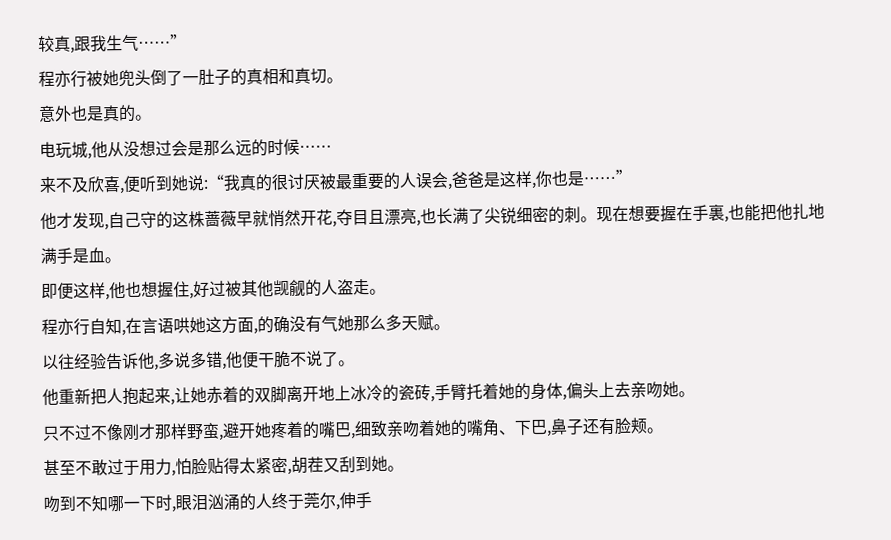较真,跟我生气……”
程亦行被她兜头倒了一肚子的真相和真切。
意外也是真的。
电玩城,他从没想过会是那么远的时候……
来不及欣喜,便听到她说:“我真的很讨厌被最重要的人误会,爸爸是这样,你也是……”
他才发现,自己守的这株蔷薇早就悄然开花,夺目且漂亮,也长满了尖锐细密的刺。现在想要握在手裏,也能把他扎地满手是血。
即便这样,他也想握住,好过被其他觊觎的人盗走。
程亦行自知,在言语哄她这方面,的确没有气她那么多天赋。
以往经验告诉他,多说多错,他便干脆不说了。
他重新把人抱起来,让她赤着的双脚离开地上冰冷的瓷砖,手臂托着她的身体,偏头上去亲吻她。
只不过不像刚才那样野蛮,避开她疼着的嘴巴,细致亲吻着她的嘴角、下巴,鼻子还有脸颊。
甚至不敢过于用力,怕脸贴得太紧密,胡茬又刮到她。
吻到不知哪一下时,眼泪汹涌的人终于莞尔,伸手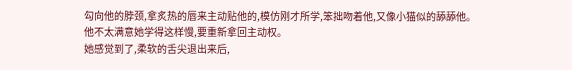勾向他的脖颈,拿炙热的唇来主动贴他的,模仿刚才所学,笨拙吻着他,又像小猫似的舔舔他。
他不太满意她学得这样慢,要重新拿回主动权。
她感觉到了,柔软的舌尖退出来后,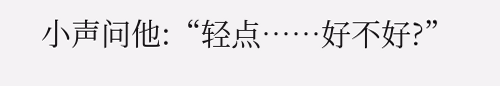小声问他:“轻点……好不好?”